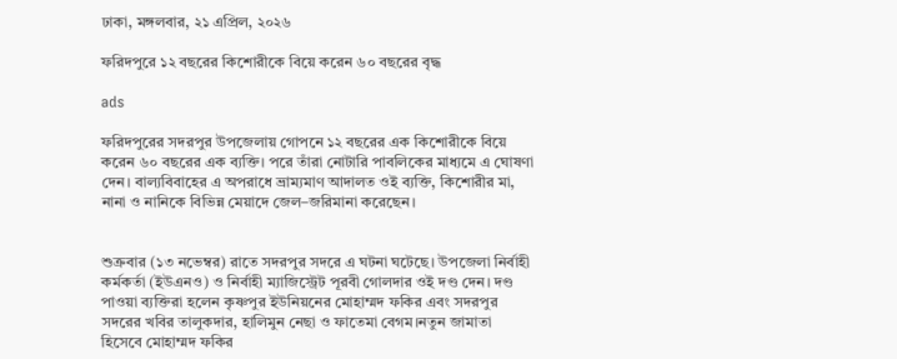ঢাকা, মঙ্গলবার, ২১ এপ্রিল, ২০২৬

ফরিদপুরে ১২ বছরের কিশোরীকে বিয়ে করেন ৬০ বছরের বৃদ্ধ

ads

ফরিদপুরের সদরপুর উপজেলায় গোপনে ১২ বছরের এক কিশোরীকে বিয়ে করেন ৬০ বছরের এক ব্যক্তি। পরে তাঁরা নোটারি পাবলিকের মাধ্যমে এ ঘোষণা দেন। বাল্যবিবাহের এ অপরাধে ভ্রাম্যমাণ আদালত ওই ব্যক্তি, কিশোরীর মা, নানা ও নানিকে বিভিন্ন মেয়াদে জেল–জরিমানা করেছেন।


শুক্রবার (১৩ নভেম্বর) রাতে সদরপুর সদরে এ ঘটনা ঘটেছে। উপজেলা নির্বাহী কর্মকর্তা (ইউএনও) ও নির্বাহী ম্যাজিস্ট্রেট পূরবী গোলদার ওই দণ্ড দেন। দণ্ড পাওয়া ব্যক্তিরা হলেন কৃষ্ণপুর ইউনিয়নের মোহাম্মদ ফকির এবং সদরপুর সদরের খবির তালুকদার, হালিমুন নেছা ও ফাতেমা বেগম।নতুন জামাতা হিসেবে মোহাম্মদ ফকির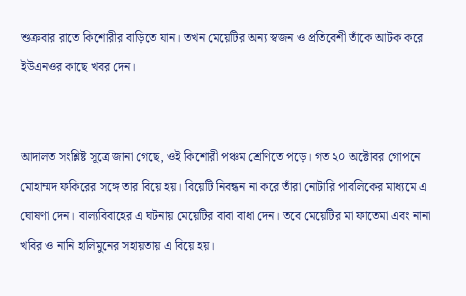শুক্রবার রাতে কিশোরীর বাড়িতে যান। তখন মেয়েটির অন্য স্বজন ও প্রতিবেশী তাঁকে আটক করে ইউএনওর কাছে খবর দেন।


আদালত সংশ্লিষ্ট সূত্রে জানা গেছে, ওই কিশোরী পঞ্চম শ্রেণিতে পড়ে। গত ২০ অক্টোবর গোপনে মোহাম্মদ ফকিরের সঙ্গে তার বিয়ে হয়। বিয়েটি নিবন্ধন না করে তাঁরা নোটারি পাবলিকের মাধ্যমে এ ঘোষণা দেন। বাল্যবিবাহের এ ঘটনায় মেয়েটির বাবা বাধা দেন। তবে মেয়েটির মা ফাতেমা এবং নানা খবির ও নানি হালিমুনের সহায়তায় এ বিয়ে হয়।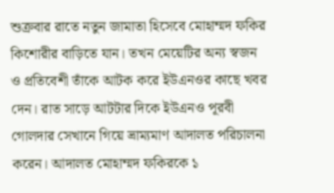শুক্রবার রাতে নতুন জামাতা হিসেবে মোহাম্মদ ফকির কিশোরীর বাড়িতে যান। তখন মেয়েটির অন্য স্বজন ও প্রতিবেশী তাঁকে আটক করে ইউএনওর কাছে খবর দেন। রাত সাড়ে আটটার দিকে ইউএনও পূরবী গোলদার সেখানে গিয়ে ভ্রাম্যমাণ আদালত পরিচালনা করেন। আদালত মোহাম্মদ ফকিরকে ১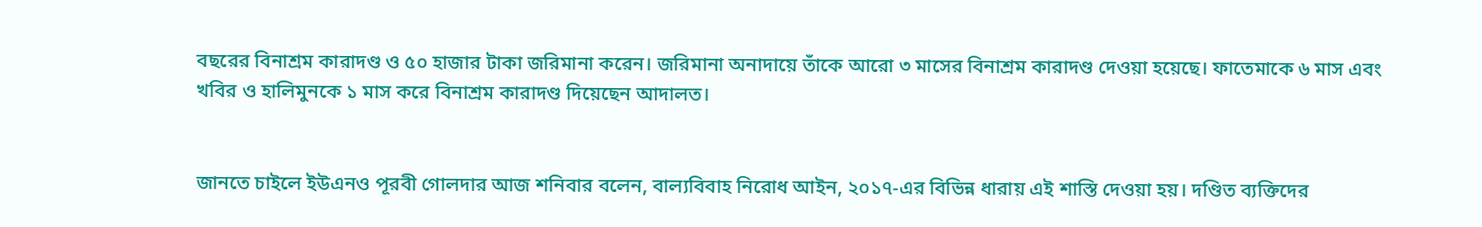বছরের বিনাশ্রম কারাদণ্ড ও ৫০ হাজার টাকা জরিমানা করেন। জরিমানা অনাদায়ে তাঁকে আরো ৩ মাসের বিনাশ্রম কারাদণ্ড দেওয়া হয়েছে। ফাতেমাকে ৬ মাস এবং খবির ও হালিমুনকে ১ মাস করে বিনাশ্রম কারাদণ্ড দিয়েছেন আদালত।


জানতে চাইলে ইউএনও পূরবী গোলদার আজ শনিবার বলেন, বাল্যবিবাহ নিরোধ আইন, ২০১৭-এর বিভিন্ন ধারায় এই শাস্তি দেওয়া হয়। দণ্ডিত ব্যক্তিদের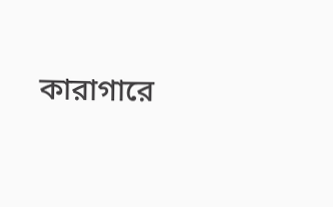কারাগারে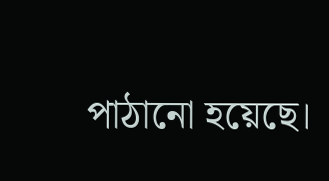পাঠানো হয়েছে।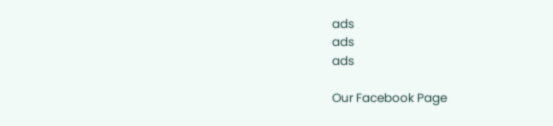ads
ads
ads

Our Facebook Page